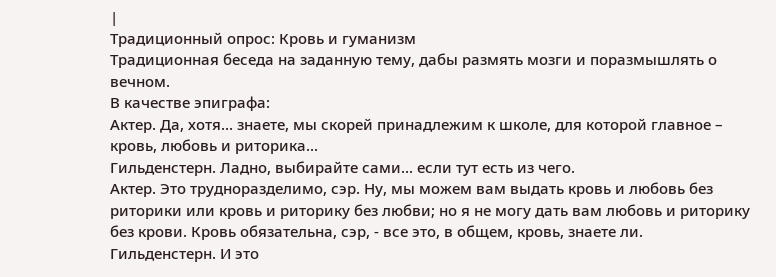|
Традиционный опрос: Кровь и гуманизм
Традиционная беседа на заданную тему, дабы размять мозги и поразмышлять о вечном.
В качестве эпиграфа:
Актер. Да, хотя... знаете, мы скорей принадлежим к школе, для которой главное – кровь, любовь и риторика...
Гильденстерн. Ладно, выбирайте сами... если тут есть из чего.
Актер. Это трудноразделимо, сэр. Ну, мы можем вам выдать кровь и любовь без риторики или кровь и риторику без любви; но я не могу дать вам любовь и риторику без крови. Кровь обязательна, сэр, - все это, в общем, кровь, знаете ли.
Гильденстерн. И это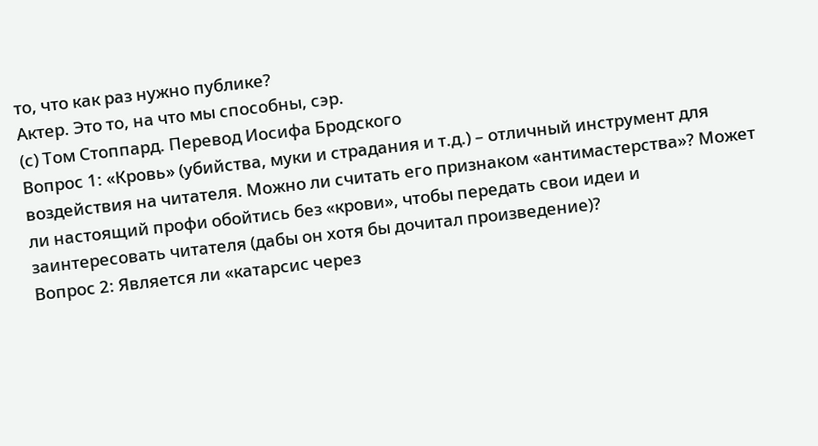то, что как раз нужно публике?
Актер. Это то, на что мы способны, сэр.
(с) Том Стоппард. Перевод Иосифа Бродского
Вопрос 1: «Кровь» (убийства, муки и страдания и т.д.) – отличный инструмент для воздействия на читателя. Можно ли считать его признаком «антимастерства»? Может ли настоящий профи обойтись без «крови», чтобы передать свои идеи и заинтересовать читателя (дабы он хотя бы дочитал произведение)?
Вопрос 2: Является ли «катарсис через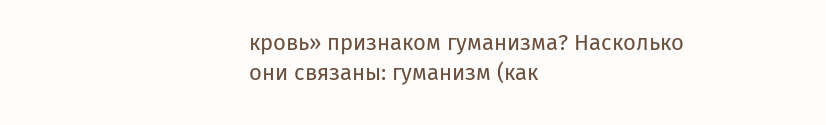кровь» признаком гуманизма? Насколько они связаны: гуманизм (как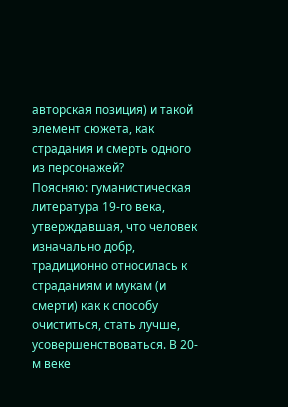авторская позиция) и такой элемент сюжета, как страдания и смерть одного из персонажей?
Поясняю: гуманистическая литература 19-го века, утверждавшая, что человек изначально добр, традиционно относилась к страданиям и мукам (и смерти) как к способу очиститься, стать лучше, усовершенствоваться. В 20-м веке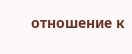отношение к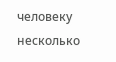человеку несколько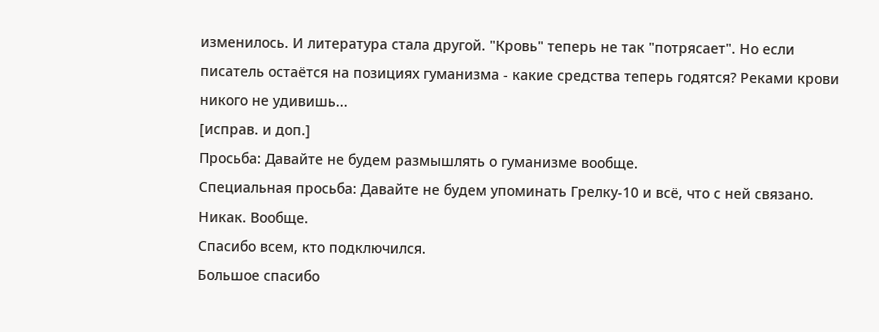изменилось. И литература стала другой. "Кровь" теперь не так "потрясает". Но если писатель остаётся на позициях гуманизма - какие средства теперь годятся? Реками крови никого не удивишь...
[исправ. и доп.]
Просьба: Давайте не будем размышлять о гуманизме вообще.
Специальная просьба: Давайте не будем упоминать Грелку-10 и всё, что с ней связано. Никак. Вообще.
Спасибо всем, кто подключился.
Большое спасибо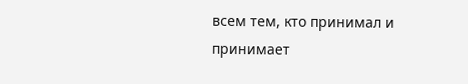всем тем, кто принимал и принимает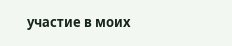участие в моих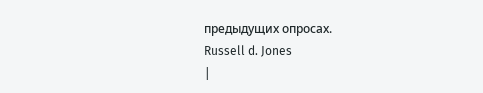предыдущих опросах.
Russell d. Jones
|